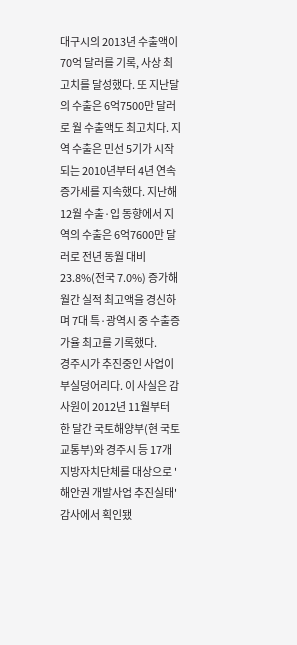대구시의 2013년 수출액이 70억 달러를 기록, 사상 최고치를 달성했다. 또 지난달의 수출은 6억7500만 달러로 월 수출액도 최고치다. 지역 수출은 민선 5기가 시작되는 2010년부터 4년 연속 증가세를 지속했다. 지난해 12월 수출·입 동향에서 지역의 수출은 6억7600만 달러로 전년 동월 대비 23.8%(전국 7.0%) 증가해 월간 실적 최고액을 경신하며 7대 특·광역시 중 수출증가율 최고를 기록했다.
경주시가 추진중인 사업이 부실덩어리다. 이 사실은 감사원이 2012년 11월부터 한 달간 국토해양부(현 국토교통부)와 경주시 등 17개 지방자치단체를 대상으로 '해안권 개발사업 추진실태' 감사에서 획인됐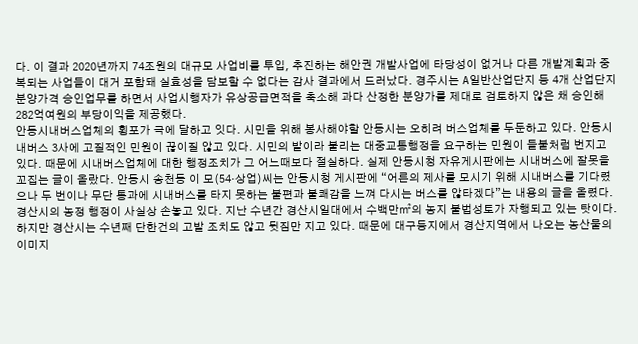다. 이 결과 2020년까지 74조원의 대규모 사업비를 투입, 추진하는 해안권 개발사업에 타당성이 없거나 다른 개발계획과 중복되는 사업들이 대거 포함돼 실효성을 담보할 수 없다는 감사 결과에서 드러났다. 경주시는 A일반산업단지 등 4개 산업단지 분양가격 승인업무를 하면서 사업시행자가 유상공급면적을 축소해 과다 산정한 분양가를 제대로 검토하지 않은 채 승인해 282억여원의 부당이익을 제공했다.
안동시내버스업체의 횡포가 극에 달하고 잇다. 시민을 위해 봉사해야할 안동시는 오히려 버스업체를 두둔하고 있다. 안동시내버스 3사에 고질적인 민원이 끊이질 않고 있다. 시민의 발이라 불리는 대중교통행정을 요구하는 민원이 들불처럼 번지고 있다. 때문에 시내버스업체에 대한 행정조치가 그 어느때보다 절실하다. 실제 안동시청 자유게시판에는 시내버스에 잘못을 꼬집는 글이 올랐다. 안동시 송천동 이 모(54·상업)씨는 안동시청 게시판에 “어른의 제사를 모시기 위해 시내버스를 기다렸으나 두 번이나 무단 통과에 시내버스를 타지 못하는 불편과 불쾌감을 느껴 다시는 버스를 않타겠다”는 내용의 글을 올렸다.
경산시의 농정 행정이 사실상 손놓고 있다. 지난 수년간 경산시일대에서 수백만㎡의 농지 불법성토가 자행되고 있는 탓이다. 하지만 경산시는 수년째 단한건의 고발 조치도 않고 뒷짐만 지고 있다. 때문에 대구등지에서 경산지역에서 나오는 농산물의 이미지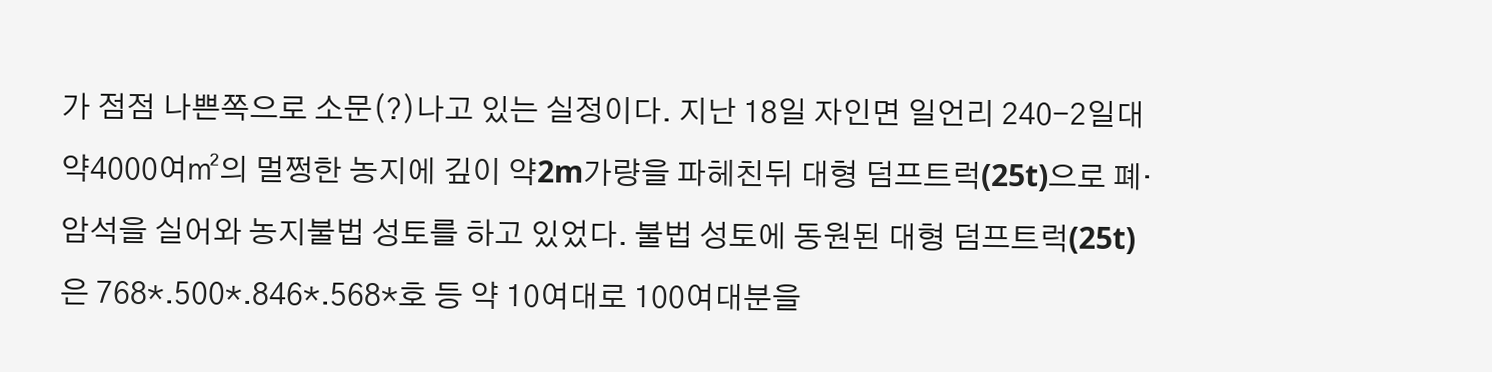가 점점 나쁜쪽으로 소문(?)나고 있는 실정이다. 지난 18일 자인면 일언리 240-2일대 약4000여㎡의 멀쩡한 농지에 깊이 약2m가량을 파헤친뒤 대형 덤프트럭(25t)으로 폐·암석을 실어와 농지불법 성토를 하고 있었다. 불법 성토에 동원된 대형 덤프트럭(25t)은 768*.500*.846*.568*호 등 약 10여대로 100여대분을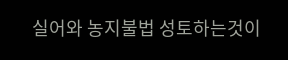실어와 농지불법 성토하는것이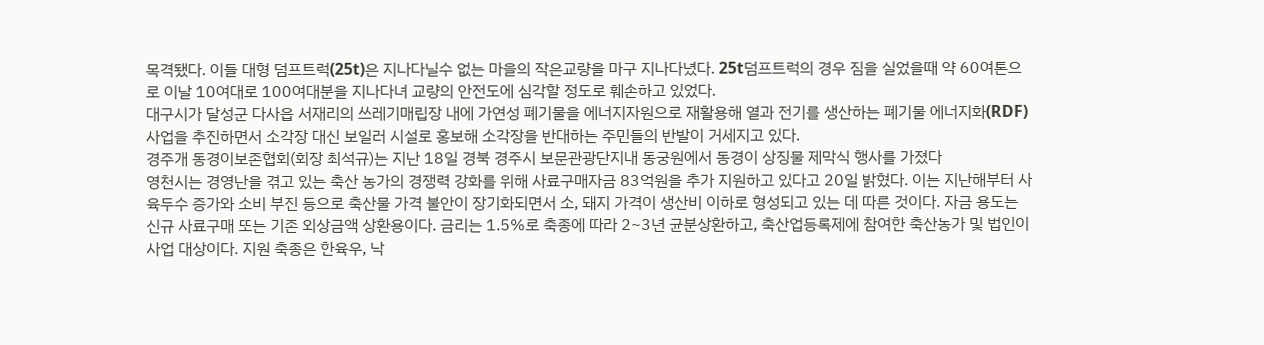목격됐다. 이들 대형 덤프트럭(25t)은 지나다닐수 없는 마을의 작은교량을 마구 지나다녔다. 25t덤프트럭의 경우 짐을 실었을때 약 60여톤으로 이날 10여대로 100여대분을 지나다녀 교량의 안전도에 심각할 정도로 훼손하고 있었다.
대구시가 달성군 다사읍 서재리의 쓰레기매립장 내에 가연성 폐기물을 에너지자원으로 재활용해 열과 전기를 생산하는 폐기물 에너지화(RDF) 사업을 추진하면서 소각장 대신 보일러 시설로 홍보해 소각장을 반대하는 주민들의 반발이 거세지고 있다.
경주개 동경이보존협회(회장 최석규)는 지난 18일 경북 경주시 보문관광단지내 동궁원에서 동경이 상징물 제막식 행사를 가졌다
영천시는 경영난을 겪고 있는 축산 농가의 경쟁력 강화를 위해 사료구매자금 83억원을 추가 지원하고 있다고 20일 밝혔다. 이는 지난해부터 사육두수 증가와 소비 부진 등으로 축산물 가격 불안이 장기화되면서 소, 돼지 가격이 생산비 이하로 형성되고 있는 데 따른 것이다. 자금 용도는 신규 사료구매 또는 기존 외상금액 상환용이다. 금리는 1.5%로 축종에 따라 2~3년 균분상환하고, 축산업등록제에 참여한 축산농가 및 법인이 사업 대상이다. 지원 축종은 한육우, 낙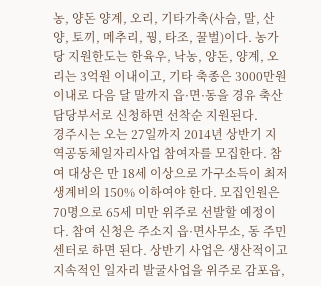농, 양돈 양계, 오리, 기타가축(사슴, 말, 산양, 토끼, 메추리, 꿩, 타조, 꿀벌)이다. 농가당 지원한도는 한육우, 낙농, 양돈, 양계, 오리는 3억원 이내이고, 기타 축종은 3000만원 이내로 다음 달 말까지 읍·면·동을 경유 축산담당부서로 신청하면 선착순 지원된다.
경주시는 오는 27일까지 2014년 상반기 지역공동체일자리사업 참여자를 모집한다. 참여 대상은 만 18세 이상으로 가구소득이 최저생계비의 150% 이하여야 한다. 모집인원은 70명으로 65세 미만 위주로 선발할 예정이다. 참여 신청은 주소지 읍·면사무소, 동 주민센터로 하면 된다. 상반기 사업은 생산적이고 지속적인 일자리 발굴사업을 위주로 감포읍,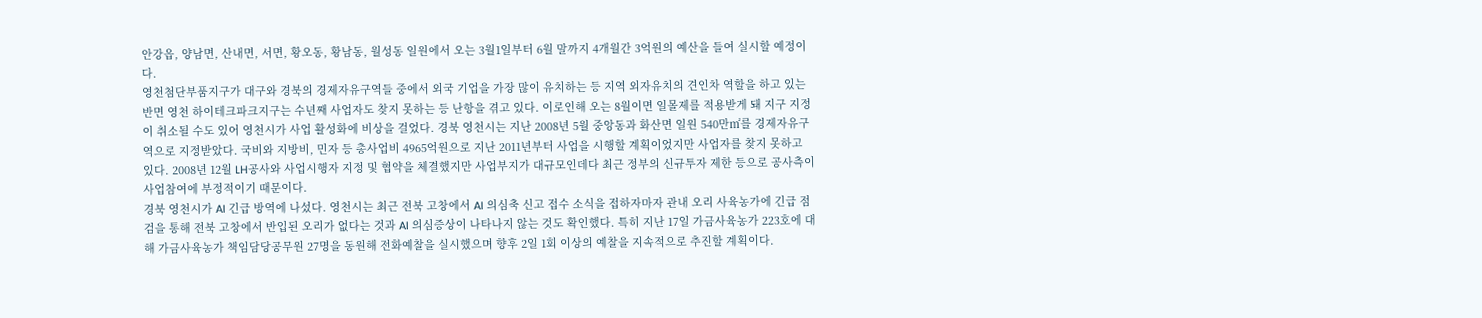안강읍, 양남면, 산내면, 서면, 황오동, 황남동, 월성동 일원에서 오는 3월1일부터 6월 말까지 4개월간 3억원의 예산을 들여 실시할 예정이다.
영천첨단부품지구가 대구와 경북의 경제자유구역들 중에서 외국 기업을 가장 많이 유치하는 등 지역 외자유치의 견인차 역할을 하고 있는 반면 영천 하이테크파크지구는 수년째 사업자도 찾지 못하는 등 난항을 겪고 있다. 이로인해 오는 8월이면 일몰제를 적용받게 돼 지구 지정이 취소될 수도 있어 영천시가 사업 활성화에 비상을 걸었다. 경북 영천시는 지난 2008년 5월 중앙동과 화산면 일원 540만㎡를 경제자유구역으로 지정받았다. 국비와 지방비, 민자 등 총사업비 4965억원으로 지난 2011년부터 사업을 시행할 계획이었지만 사업자를 찾지 못하고 있다. 2008년 12월 LH공사와 사업시행자 지정 및 협약을 체결했지만 사업부지가 대규모인데다 최근 정부의 신규투자 제한 등으로 공사측이 사업참여에 부정적이기 때문이다.
경북 영천시가 AI 긴급 방역에 나섰다. 영천시는 최근 전북 고창에서 AI 의심축 신고 접수 소식을 접하자마자 관내 오리 사육농가에 긴급 점검을 통해 전북 고창에서 반입된 오리가 없다는 것과 AI 의심증상이 나타나지 않는 것도 확인했다. 특히 지난 17일 가금사육농가 223호에 대해 가금사육농가 책임담당공무원 27명을 동원해 전화예찰을 실시했으며 향후 2일 1회 이상의 예찰을 지속적으로 추진할 계획이다.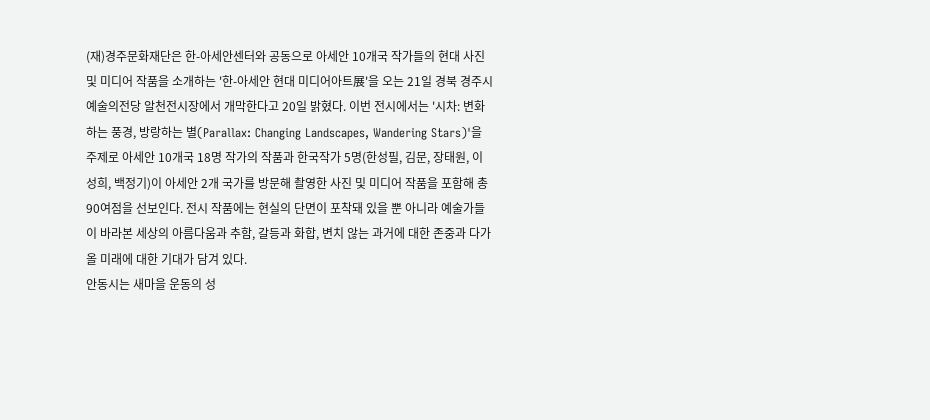(재)경주문화재단은 한-아세안센터와 공동으로 아세안 10개국 작가들의 현대 사진 및 미디어 작품을 소개하는 '한-아세안 현대 미디어아트展'을 오는 21일 경북 경주시 예술의전당 알천전시장에서 개막한다고 20일 밝혔다. 이번 전시에서는 '시차: 변화하는 풍경, 방랑하는 별(Parallax: Changing Landscapes, Wandering Stars)'을 주제로 아세안 10개국 18명 작가의 작품과 한국작가 5명(한성필, 김문, 장태원, 이성희, 백정기)이 아세안 2개 국가를 방문해 촬영한 사진 및 미디어 작품을 포함해 총 90여점을 선보인다. 전시 작품에는 현실의 단면이 포착돼 있을 뿐 아니라 예술가들이 바라본 세상의 아름다움과 추함, 갈등과 화합, 변치 않는 과거에 대한 존중과 다가올 미래에 대한 기대가 담겨 있다.
안동시는 새마을 운동의 성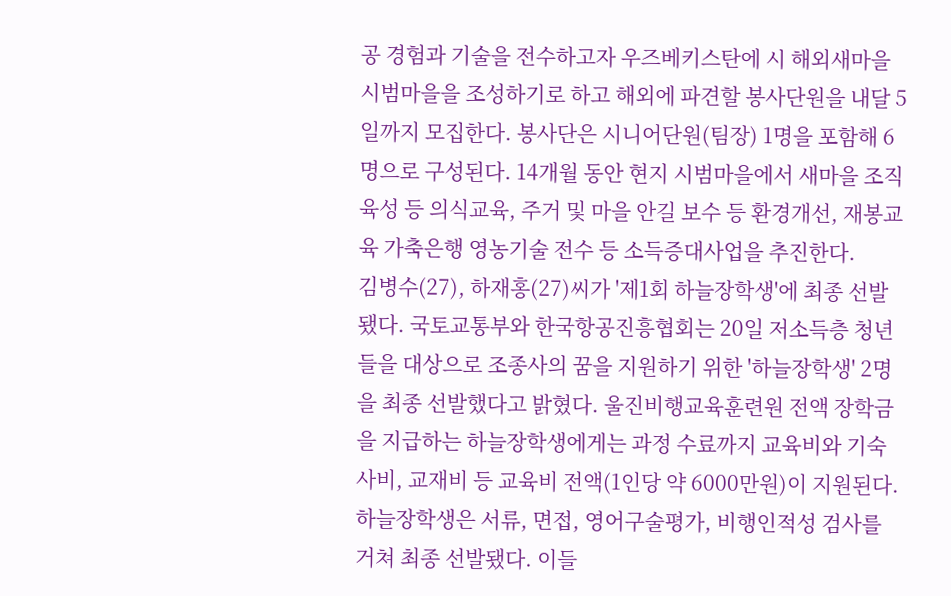공 경험과 기술을 전수하고자 우즈베키스탄에 시 해외새마을 시범마을을 조성하기로 하고 해외에 파견할 봉사단원을 내달 5일까지 모집한다. 봉사단은 시니어단원(팀장) 1명을 포함해 6명으로 구성된다. 14개월 동안 현지 시범마을에서 새마을 조직육성 등 의식교육, 주거 및 마을 안길 보수 등 환경개선, 재봉교육 가축은행 영농기술 전수 등 소득증대사업을 추진한다.
김병수(27), 하재홍(27)씨가 '제1회 하늘장학생'에 최종 선발됐다. 국토교통부와 한국항공진흥협회는 20일 저소득층 청년들을 대상으로 조종사의 꿈을 지원하기 위한 '하늘장학생' 2명을 최종 선발했다고 밝혔다. 울진비행교육훈련원 전액 장학금을 지급하는 하늘장학생에게는 과정 수료까지 교육비와 기숙사비, 교재비 등 교육비 전액(1인당 약 6000만원)이 지원된다. 하늘장학생은 서류, 면접, 영어구술평가, 비행인적성 검사를 거쳐 최종 선발됐다. 이들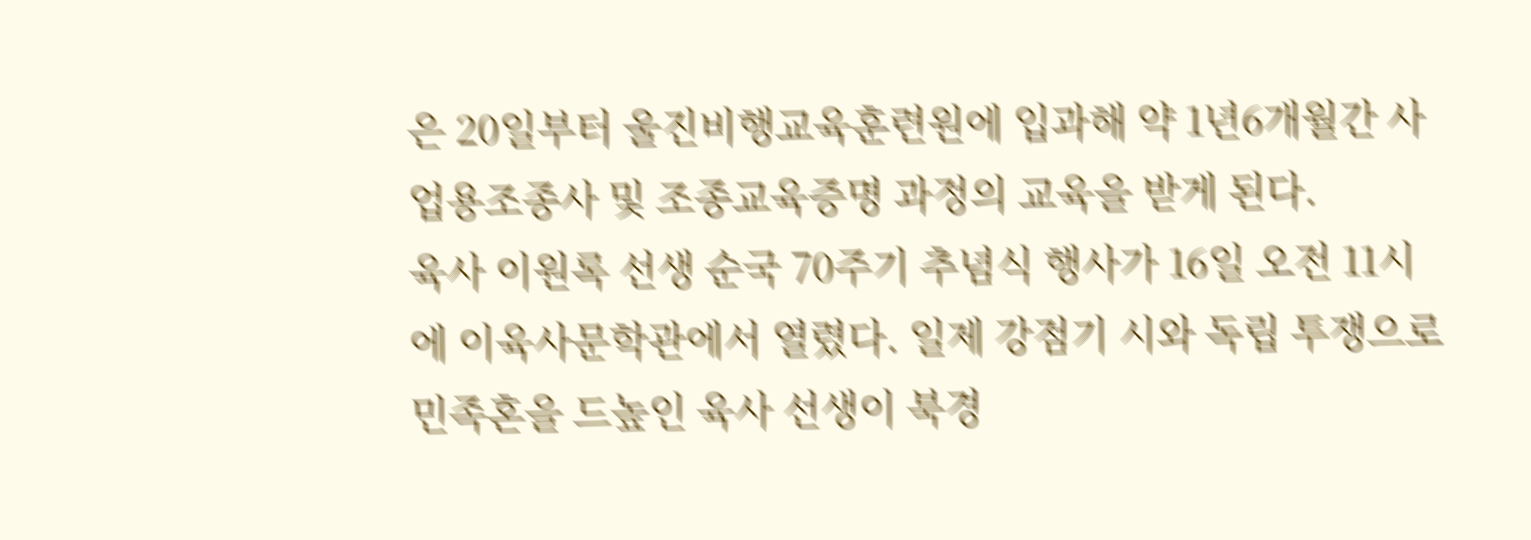은 20일부터 울진비행교육훈련원에 입과해 약 1년6개월간 사업용조종사 및 조종교육증명 과정의 교육을 받게 된다.
육사 이원록 선생 순국 70주기 추념식 행사가 16일 오전 11시에 이육사문학관에서 열렸다. 일제 강점기 시와 독립 투쟁으로 민족혼을 드높인 육사 선생이 북경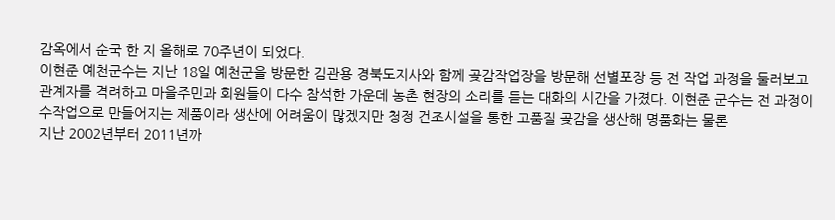감옥에서 순국 한 지 올해로 70주년이 되었다.
이현준 예천군수는 지난 18일 예천군을 방문한 김관용 경북도지사와 함께 곶감작업장을 방문해 선별포장 등 전 작업 과정을 둘러보고 관계자를 격려하고 마을주민과 회원들이 다수 참석한 가운데 농촌 현장의 소리를 듣는 대화의 시간을 가졌다. 이현준 군수는 전 과정이 수작업으로 만들어지는 제품이라 생산에 어려움이 많겠지만 청정 건조시설을 통한 고품질 곶감을 생산해 명품화는 물론
지난 2002년부터 2011년까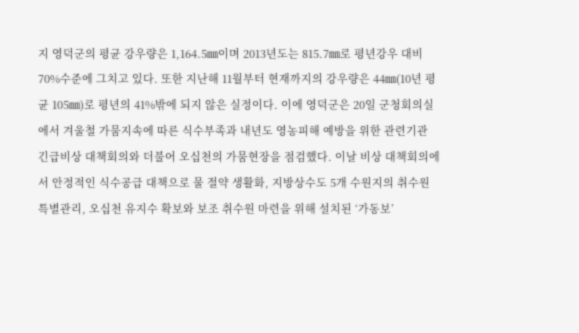지 영덕군의 평균 강우량은 1,164.5㎜이며 2013년도는 815.7㎜로 평년강우 대비 70%수준에 그치고 있다. 또한 지난해 11월부터 현재까지의 강우량은 44㎜(10년 평균 105㎜)로 평년의 41%밖에 되지 않은 실정이다. 이에 영덕군은 20일 군청회의실에서 겨울철 가뭄지속에 따른 식수부족과 내년도 영농피해 예방을 위한 관련기관 긴급비상 대책회의와 더불어 오십천의 가뭄현장을 점검했다. 이날 비상 대책회의에서 안정적인 식수공급 대책으로 물 절약 생활화, 지방상수도 5개 수원지의 취수원 특별관리, 오십천 유지수 확보와 보조 취수원 마련을 위해 설치된 ‘가동보’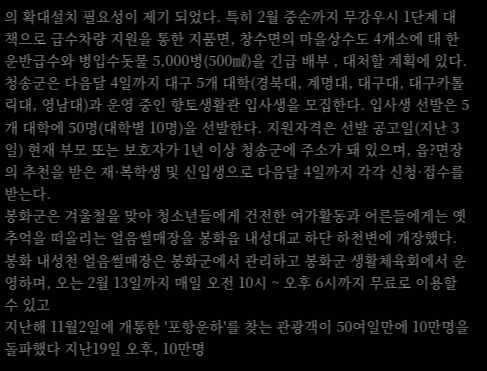의 확대설치 필요성이 제기 되었다. 특히 2월 중순까지 무강우시 1단계 대책으로 급수차량 지원을 통한 지품면, 창수면의 마을상수도 4개소에 대 한 운반급수와 병입수돗물 5,000병(500㎖)을 긴급 배부 , 대처할 계획에 있다.
청송군은 다음달 4일까지 대구 5개 대학(경북대, 계명대, 대구대, 대구카톨릭대, 영남대)과 운영 중인 향토생활관 입사생을 모집한다. 입사생 선발은 5개 대학에 50명(대학별 10명)을 선발한다. 지원자격은 선발 공고일(지난 3일) 현재 부모 또는 보호자가 1년 이상 청송군에 주소가 돼 있으며, 읍?면장의 추천을 받은 재·복학생 및 신입생으로 다음달 4일까지 각각 신청·접수를 받는다.
봉화군은 겨울철을 맞아 청소년들에게 건전한 여가활동과 어른들에게는 옛 추억을 떠올리는 얼음썰매장을 봉화읍 내성대교 하단 하천변에 개장했다. 봉화 내성천 얼음썰매장은 봉화군에서 관리하고 봉화군 생활체육회에서 운영하며, 오는 2월 13일까지 매일 오전 10시 ~ 오후 6시까지 무료로 이용할 수 있고
지난해 11월2일에 개통한 '포항운하'를 찾는 관광객이 50여일만에 10만명을 돌파했다 지난19일 오후, 10만명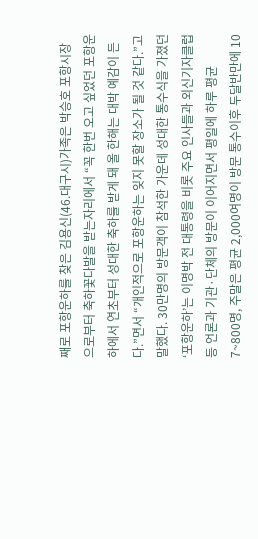째로 포항운하를 찾은 김용신(46.대구시)가족은 박승호 포항시장으로부터 축하꽃다발을 받는자리에서 “꼭 한번 오고 싶었던 포항운하에서 연초부터 성대한 축하를 받게 돼 올 한해는 대박 예감이 든다.”면서 “개인적으로 포항운하는 잊지 못할 장소가 될 것 같다.”고 말했다. 30만명의 방문객이 참석한 가운데 성대한 통수식을 가졌던 ‘포항운하’는 이명박 전 대통령을 비롯 주요 인사들과 외신기자클럽 등 언론과 기관·단체의 방문이 이어지면서 평일에 하루 평균 7~800명, 주말은 평균 2,000여명이 방문 통수이후 두달반만에 10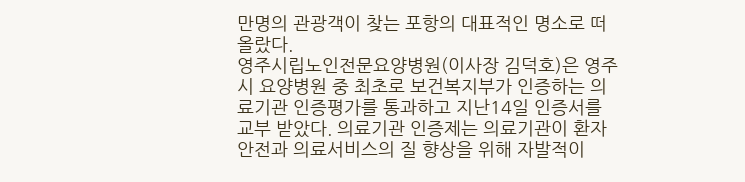만명의 관광객이 찾는 포항의 대표적인 명소로 떠올랐다.
영주시립노인전문요양병원(이사장 김덕호)은 영주시 요양병원 중 최초로 보건복지부가 인증하는 의료기관 인증평가를 통과하고 지난14일 인증서를 교부 받았다. 의료기관 인증제는 의료기관이 환자 안전과 의료서비스의 질 향상을 위해 자발적이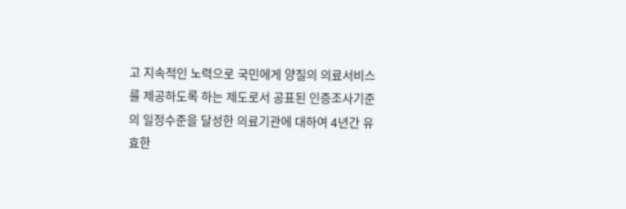고 지속적인 노력으로 국민에게 양질의 의료서비스를 제공하도록 하는 제도로서 공표된 인증조사기준의 일정수준을 달성한 의료기관에 대하여 4년간 유효한